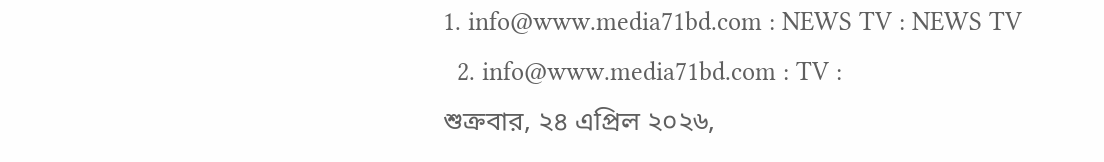1. info@www.media71bd.com : NEWS TV : NEWS TV
  2. info@www.media71bd.com : TV :
শুক্রবার, ২৪ এপ্রিল ২০২৬,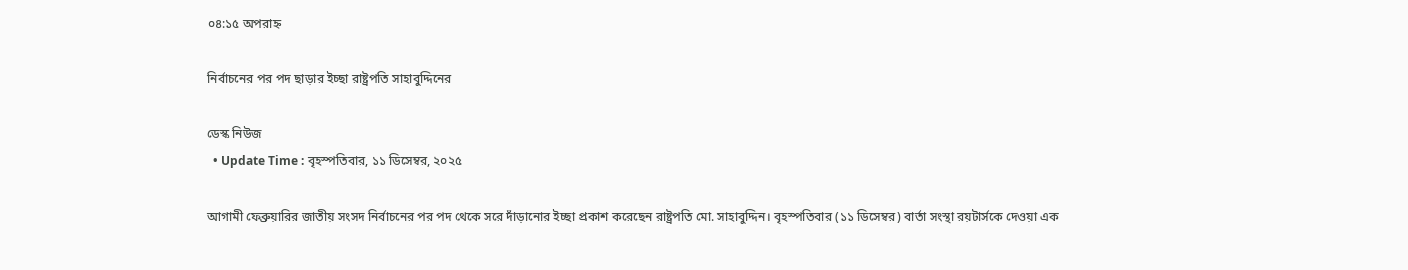০৪:১৫ অপরাহ্ন

নির্বাচনের পর পদ ছাড়ার ইচ্ছা রাষ্ট্রপতি সাহাবুদ্দিনের

ডেস্ক নিউজ
  • Update Time : বৃহস্পতিবার, ১১ ডিসেম্বর, ২০২৫

আগামী ফেব্রুয়ারির জাতীয় সংসদ নির্বাচনের পর পদ থেকে সরে দাঁড়ানোর ইচ্ছা প্রকাশ করেছেন রাষ্ট্রপতি মো. সাহাবুদ্দিন। বৃহস্পতিবার (১১ ডিসেম্বর) বার্তা সংস্থা রয়টার্সকে দেওয়া এক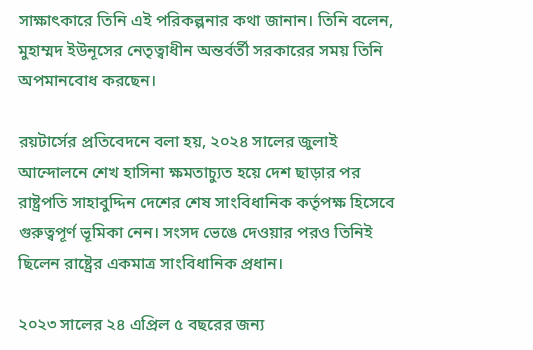সাক্ষাৎকারে তিনি এই পরিকল্পনার কথা জানান। তিনি বলেন, মুহাম্মদ ইউনূসের নেতৃত্বাধীন অন্তর্বর্তী সরকারের সময় তিনি অপমানবোধ করছেন।

রয়টার্সের প্রতিবেদনে বলা হয়, ২০২৪ সালের জুলাই আন্দোলনে শেখ হাসিনা ক্ষমতাচ্যুত হয়ে দেশ ছাড়ার পর রাষ্ট্রপতি সাহাবুদ্দিন দেশের শেষ সাংবিধানিক কর্তৃপক্ষ হিসেবে গুরুত্বপূর্ণ ভূমিকা নেন। সংসদ ভেঙে দেওয়ার পরও তিনিই ছিলেন রাষ্ট্রের একমাত্র সাংবিধানিক প্রধান।

২০২৩ সালের ২৪ এপ্রিল ৫ বছরের জন্য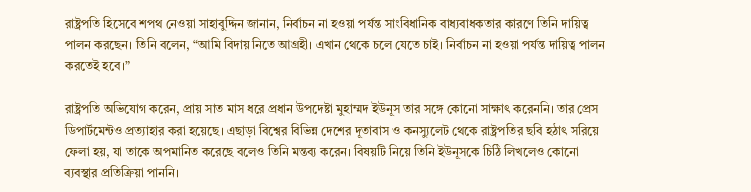রাষ্ট্রপতি হিসেবে শপথ নেওয়া সাহাবুদ্দিন জানান, নির্বাচন না হওয়া পর্যন্ত সাংবিধানিক বাধ্যবাধকতার কারণে তিনি দায়িত্ব পালন করছেন। তিনি বলেন, “আমি বিদায় নিতে আগ্রহী। এখান থেকে চলে যেতে চাই। নির্বাচন না হওয়া পর্যন্ত দায়িত্ব পালন করতেই হবে।”

রাষ্ট্রপতি অভিযোগ করেন, প্রায় সাত মাস ধরে প্রধান উপদেষ্টা মুহাম্মদ ইউনূস তার সঙ্গে কোনো সাক্ষাৎ করেননি। তার প্রেস ডিপার্টমেন্টও প্রত্যাহার করা হয়েছে। এছাড়া বিশ্বের বিভিন্ন দেশের দূতাবাস ও কনস্যুলেট থেকে রাষ্ট্রপতির ছবি হঠাৎ সরিয়ে ফেলা হয়, যা তাকে অপমানিত করেছে বলেও তিনি মন্তব্য করেন। বিষয়টি নিয়ে তিনি ইউনূসকে চিঠি লিখলেও কোনো ব্যবস্থার প্রতিক্রিয়া পাননি।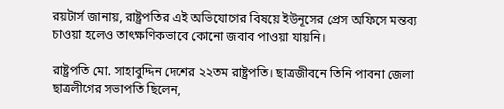রয়টার্স জানায়, রাষ্ট্রপতির এই অভিযোগের বিষয়ে ইউনূসের প্রেস অফিসে মন্তব্য চাওয়া হলেও তাৎক্ষণিকভাবে কোনো জবাব পাওয়া যায়নি।

রাষ্ট্রপতি মো. সাহাবুদ্দিন দেশের ২২তম রাষ্ট্রপতি। ছাত্রজীবনে তিনি পাবনা জেলা ছাত্রলীগের সভাপতি ছিলেন,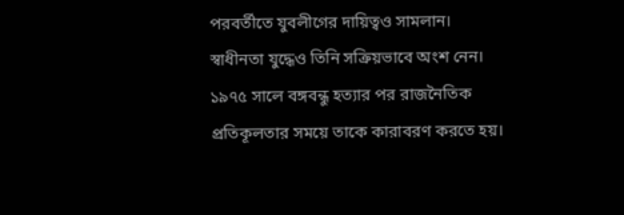পরবর্তীতে যুবলীগের দায়িত্বও সামলান। স্বাধীনতা যুদ্ধেও তিনি সক্রিয়ভাবে অংশ নেন। ১৯৭৫ সালে বঙ্গবন্ধু হত্যার পর রাজনৈতিক প্রতিকূলতার সময়ে তাকে কারাবরণ করতে হয়।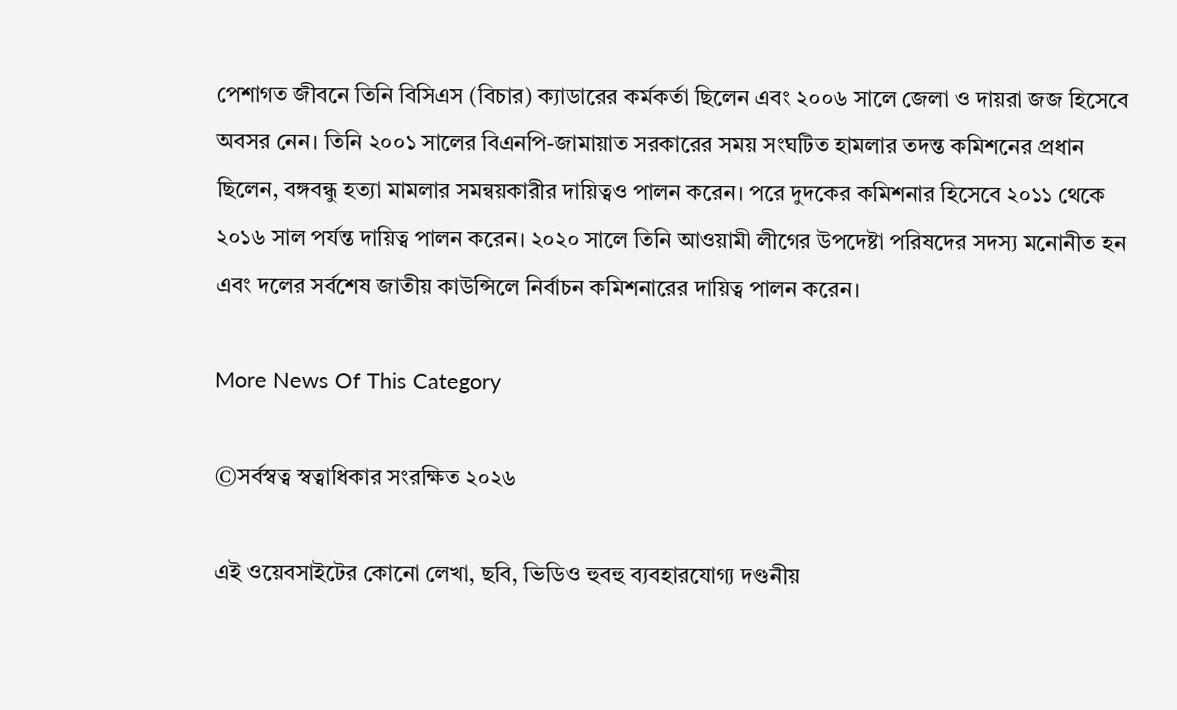পেশাগত জীবনে তিনি বিসিএস (বিচার) ক্যাডারের কর্মকর্তা ছিলেন এবং ২০০৬ সালে জেলা ও দায়রা জজ হিসেবে অবসর নেন। তিনি ২০০১ সালের বিএনপি-জামায়াত সরকারের সময় সংঘটিত হামলার তদন্ত কমিশনের প্রধান ছিলেন, বঙ্গবন্ধু হত্যা মামলার সমন্বয়কারীর দায়িত্বও পালন করেন। পরে দুদকের কমিশনার হিসেবে ২০১১ থেকে ২০১৬ সাল পর্যন্ত দায়িত্ব পালন করেন। ২০২০ সালে তিনি আওয়ামী লীগের উপদেষ্টা পরিষদের সদস্য মনোনীত হন এবং দলের সর্বশেষ জাতীয় কাউন্সিলে নির্বাচন কমিশনারের দায়িত্ব পালন করেন।

More News Of This Category

©সর্বস্বত্ব স্বত্বাধিকার সংরক্ষিত ২০২৬

এই ওয়েবসাইটের কোনো লেখা, ছবি, ভিডিও হুবহু ব্যবহারযোগ্য দণ্ডনীয়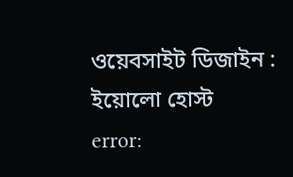ওয়েবসাইট ডিজাইন : ইয়োলো হোস্ট
error: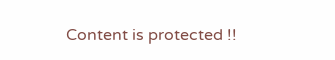Content is protected !!